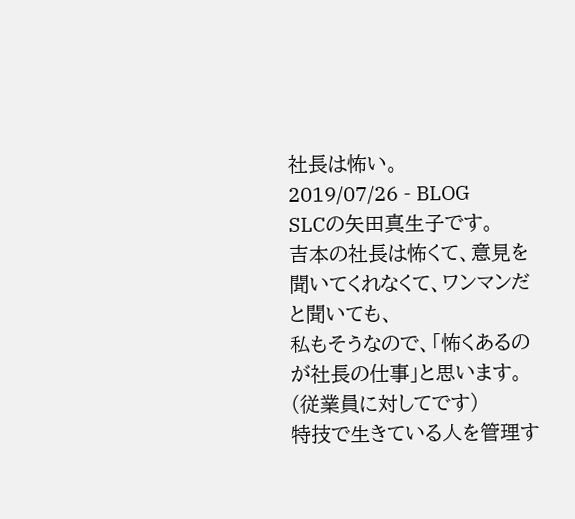社長は怖い。
2019/07/26 - BLOG
SLCの矢田真生子です。
吉本の社長は怖くて、意見を聞いてくれなくて、ワンマンだと聞いても、
私もそうなので、「怖くあるのが社長の仕事」と思います。
(従業員に対してです)
特技で生きている人を管理す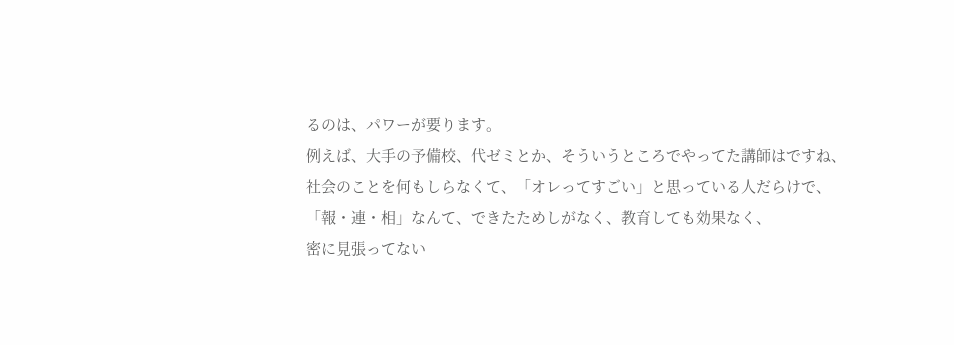るのは、パワーが要ります。
例えば、大手の予備校、代ゼミとか、そういうところでやってた講師はですね、
社会のことを何もしらなくて、「オレってすごい」と思っている人だらけで、
「報・連・相」なんて、できたためしがなく、教育しても効果なく、
密に見張ってない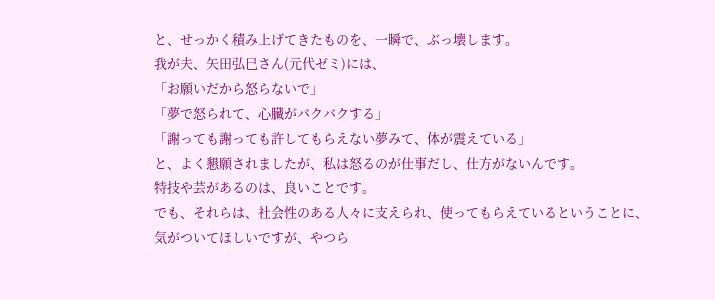と、せっかく積み上げてきたものを、一瞬で、ぶっ壊します。
我が夫、矢田弘巳さん(元代ゼミ)には、
「お願いだから怒らないで」
「夢で怒られて、心臓がバクバクする」
「謝っても謝っても許してもらえない夢みて、体が震えている」
と、よく懇願されましたが、私は怒るのが仕事だし、仕方がないんです。
特技や芸があるのは、良いことです。
でも、それらは、社会性のある人々に支えられ、使ってもらえているということに、
気がついてほしいですが、やつら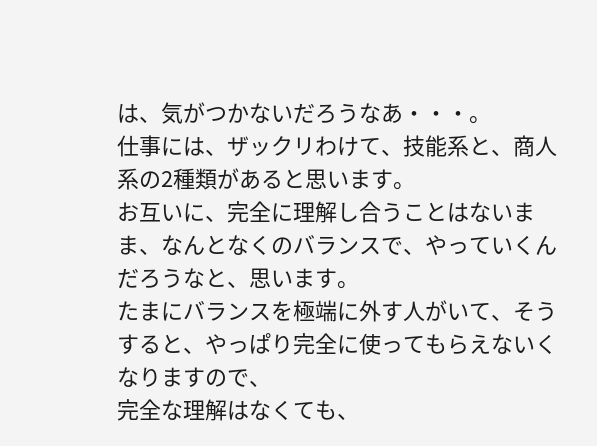は、気がつかないだろうなあ・・・。
仕事には、ザックリわけて、技能系と、商人系の2種類があると思います。
お互いに、完全に理解し合うことはないまま、なんとなくのバランスで、やっていくんだろうなと、思います。
たまにバランスを極端に外す人がいて、そうすると、やっぱり完全に使ってもらえないくなりますので、
完全な理解はなくても、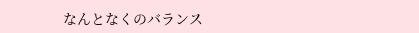なんとなくのバランス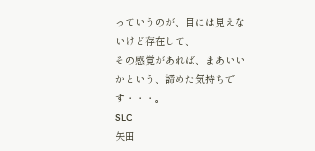っていうのが、目には見えないけど存在して、
その感覚があれば、まあいいかという、諦めた気持ちです・・・。
SLC
矢田